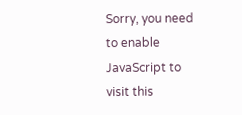Sorry, you need to enable JavaScript to visit this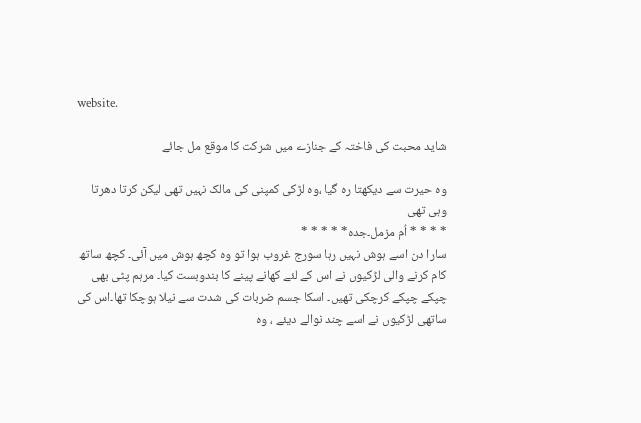website.

شاید محبت کی فاختہ کے جنازے میں شرکت کا موقع مل جائے

وہ حیرت سے دیکھتا رہ گیا ،وہ لڑکی کمپنی کی مالک نہیں تھی لیکن کرتا دھرتا وہی تھی
* * * * اُم مزمل۔جدہ* * * * *
سارا دن اسے ہوش نہیں رہا سورج غروب ہوا تو وہ کچھ ہوش میں آئی۔ کچھ ساتھ کام کرنے والی لڑکیوں نے اس کے لئے کھانے پینے کا بندوبست کیا۔ مرہم پٹی بھی چپکے چپکے کرچکی تھیں۔ اسکا جسم ضربات کی شدت سے نیلا ہوچکا تھا۔اس کی ساتھی لڑکیوں نے اسے چند نوالے دیئے ، وہ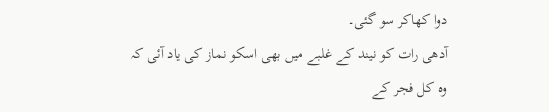دوا کھاکر سو گئی۔
آدھی رات کو نیند کے غلبے میں بھی اسکو نماز کی یاد آئی کہ وہ کل فجر کے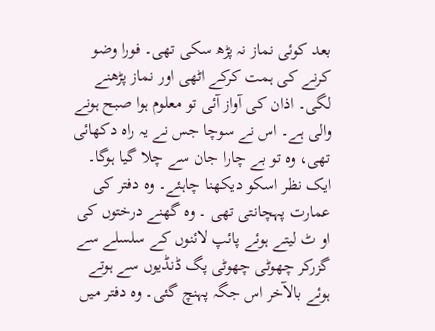بعد کوئی نماز نہ پڑھ سکی تھی۔ فورا وضو کرنے کی ہمت کرکے اٹھی اور نماز پڑھنے لگی۔ اذان کی آواز آئی تو معلوم ہوا صبح ہونے والی ہے۔ اس نے سوچا جس نے یہ راہ دکھائی تھی، وہ تو بے چارا جان سے چلا گیا ہوگا۔ ایک نظر اسکو دیکھنا چاہئے۔ وہ دفتر کی عمارت پہچانتی تھی ۔ وہ گھنے درختوں کی او ٹ لیتے ہوئے پائپ لائنوں کے سلسلے سے گزرکر چھوٹی چھوٹی پگ ڈنڈیوں سے ہوتے ہوئے بالآخر اس جگہ پہنچ گئی۔ وہ دفتر میں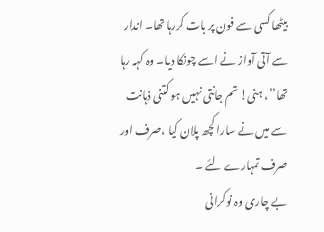بیٹھا کسی سے فون پر بات کررہا تھا۔ اندار سے آتی آواز نے اسے چونکا دیا۔ وہ کہہ رہا تھا’’، ہنی! تم جانتی نہیں ہو کتنی ذہانت سے میں نے سارا کچھ پلان کیا ،صرف اور صرف تمہارے لئے ۔
بے چاری وہ نوکرانی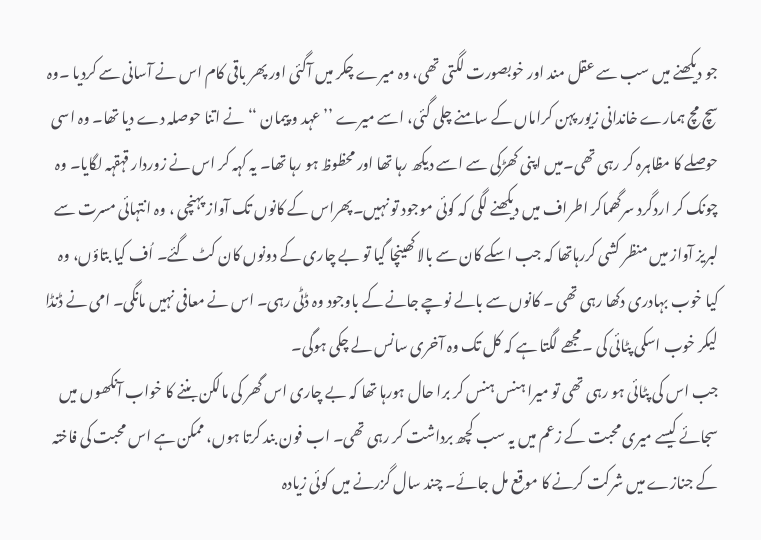جو دیکھنے میں سب سے عقل مند اور خوبصورت لگتی تھی، وہ میرے چکر میں آگئی اور پھر باقی کام اس نے آسانی سے کردیا ۔وہ سچ مچ ہمارے خاندانی زیور پہن کراماں کے سامنے چلی گئی، اسے میرے ’’عہد و پیمان ‘‘نے اتنا حوصلہ دے دیا تھا۔ وہ اسی حوصلے کا مظاہرہ کر رہی تھی۔میں اپنی کھڑکی سے اسے دیکھ رہا تھا اور محظوظ ہو رہا تھا۔ یہ کہہ کر اس نے زوردار قہقہہ لگایا۔ وہ چونک کر اردگرد سرگھماکر اطراف میں دیکھنے لگی کہ کوئی موجود تو نہیں۔پھراس کے کانوں تک آواز پہنچی ، وہ انتہائی مسرت سے لبریز آواز میں منظر کشی کررہاتھا کہ جب اسکے کان سے بالا کھینچا گیا تو بے چاری کے دونوں کان کٹ گئے۔ اُف کیا بتاؤں، وہ کیا خوب بہادری دکھا رہی تھی ۔ کانوں سے بالے نوچے جانے کے باوجود وہ ڈٹی رہی۔ اس نے معافی نہیں مانگی۔ امی نے ڈنڈا لیکر خوب اسکی پٹائی کی ۔مجھے لگتا ہے کہ کل تک وہ آخری سانس لے چکی ہوگی۔
جب اس کی پٹائی ہو رہی تھی تو میرا ہنس ہنس کر برا حال ہورہا تھا کہ بے چاری اس گھر کی مالکن بننے کا خواب آنکھوں میں سجائے کیسے میری محبت کے زعم میں یہ سب کچھ برداشت کر رہی تھی۔ اب فون بند کرتا ہوں، ممکن ہے اس محبت کی فاختہ کے جنازے میں شرکت کرنے کا موقع مل جائے۔ چند سال گزرنے میں کوئی زیادہ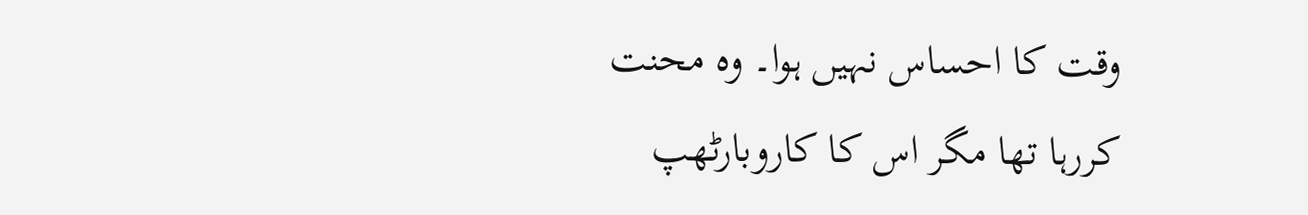وقت کا احساس نہیں ہوا۔ وہ محنت کررہا تھا مگر اس کا کاروبارٹھپ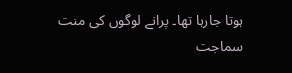ہوتا جارہا تھا۔ پرانے لوگوں کی منت سماجت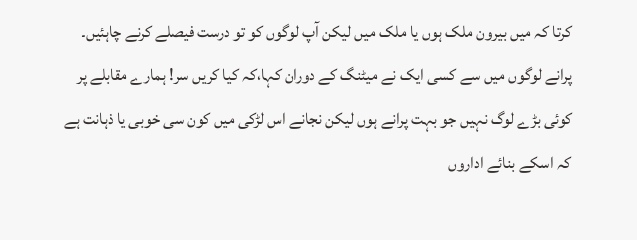کرتا کہ میں بیرون ملک ہوں یا ملک میں لیکن آپ لوگوں کو تو درست فیصلے کرنے چاہئیں۔ پرانے لوگوں میں سے کسی ایک نے میٹنگ کے دوران کہا،کہ کیا کریں سر! ہمارے مقابلے پر کوئی بڑے لوگ نہیں جو بہت پرانے ہوں لیکن نجانے اس لڑکی میں کون سی خوبی یا ذہانت ہے کہ اسکے بنائے اداروں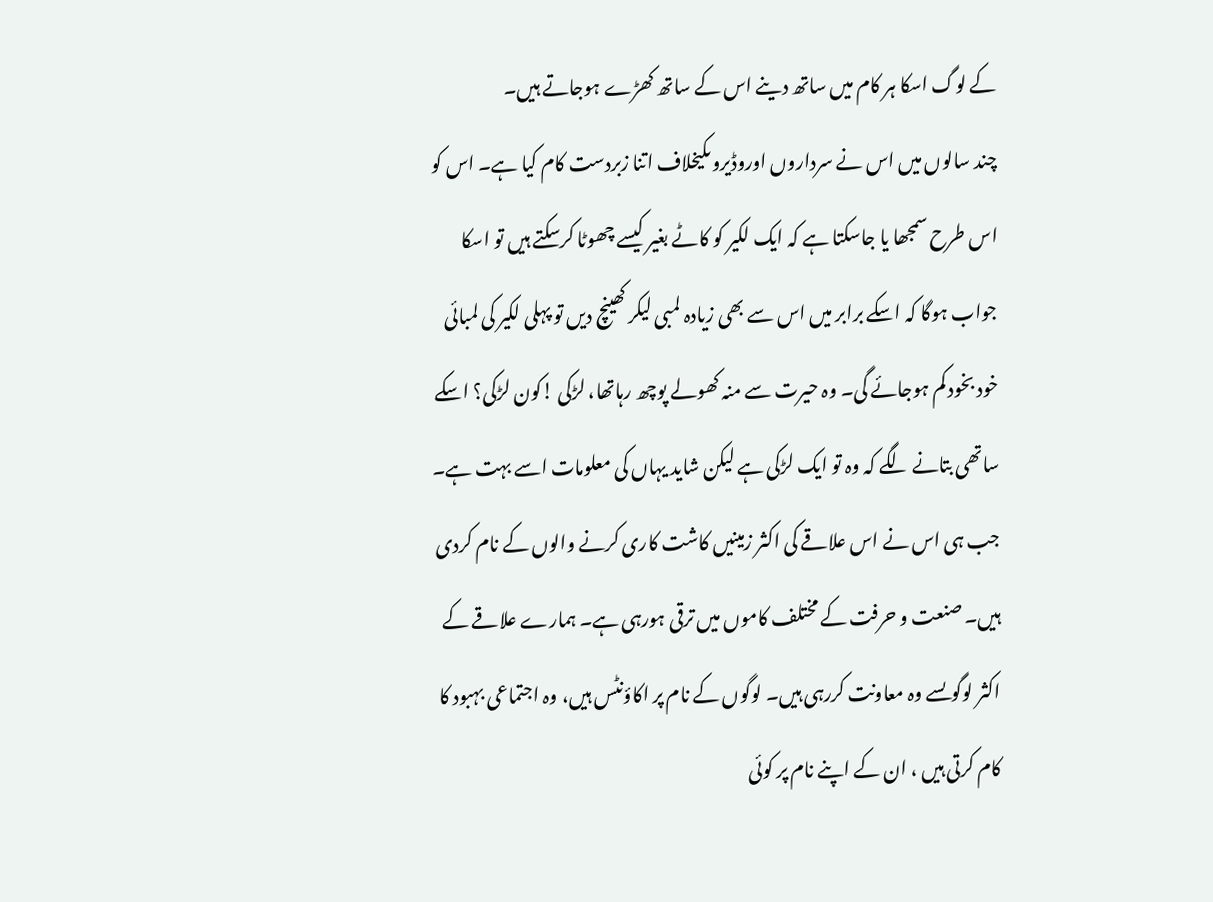کے لوگ اسکا ہر کام میں ساتھ دینے اس کے ساتھ کھڑے ہوجاتے ہیں۔
چند سالوں میں اس نے سرداروں اوروڈیروںکیخلاف اتنا زبردست کام کیا ہے۔ اس کو اس طرح سمجھا یا جاسکتا ہے کہ ایک لکیر کو کاٹے بغیر کیسے چھوٹا کرسکتے ہیں تو اسکا جواب ہوگا کہ اسکے برابر میں اس سے بھی زیادہ لمبی لیکر کھینچ دیں تو پہلی لکیر کی لمبائی خود بخود کم ہوجائے گی۔ وہ حیرت سے منہ کھولے پوچھ رہاتھا، لڑکی !کون لڑکی؟ اسکے ساتھی بتانے لگے کہ وہ تو ایک لڑکی ہے لیکن شاید یہاں کی معلومات اسے بہت ہے۔ جب ہی اس نے اس علاقے کی اکثر زمینیں کاشت کاری کرنے والوں کے نام کردی ہیں۔ صنعت و حرفت کے مختلف کاموں میں ترقی ہورہی ہے۔ ہمارے علاقے کے اکثر لوگوںسے وہ معاونت کررہی ہیں۔ لوگوں کے نام پر اکاؤنٹس ہیں، وہ اجتماعی بہبود کا کام کرتی ہیں ، ان کے اپنے نام پر کوئی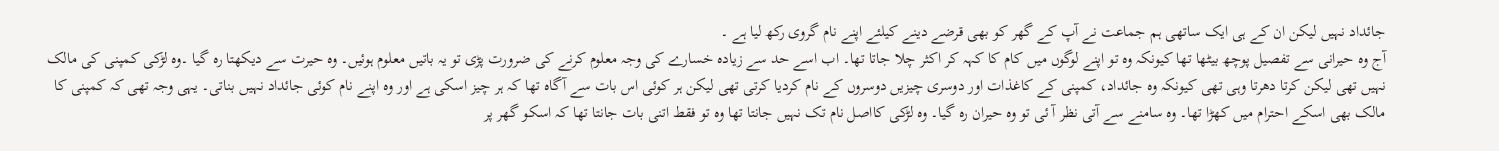جائداد نہیں لیکن ان کے ہی ایک ساتھی ہم جماعت نے آپ کے گھر کو بھی قرضے دینے کیلئے اپنے نام گروی رکھ لیا ہے ۔
آج وہ حیرانی سے تفصیل پوچھ بیٹھا تھا کیونکہ وہ تو اپنے لوگوں میں کام کا کہہ کر اکثر چلا جاتا تھا۔ اب اسے حد سے زیادہ خسارے کی وجہ معلوم کرنے کی ضرورت پڑی تو یہ باتیں معلوم ہوئیں۔ وہ حیرت سے دیکھتا رہ گیا ۔وہ لڑکی کمپنی کی مالک نہیں تھی لیکن کرتا دھرتا وہی تھی کیونکہ وہ جائداد، کمپنی کے کاغذات اور دوسری چیزیں دوسروں کے نام کردیا کرتی تھی لیکن ہر کوئی اس بات سے آگاہ تھا کہ ہر چیز اسکی ہے اور وہ اپنے نام کوئی جائداد نہیں بناتی۔ یہی وجہ تھی کہ کمپنی کا مالک بھی اسکے احترام میں کھڑا تھا۔ وہ سامنے سے آتی نظر آ ئی تو وہ حیران رہ گیا۔ وہ لڑکی کااصل نام تک نہیں جانتا تھا وہ تو فقط اتنی بات جانتا تھا کہ اسکو گھر پر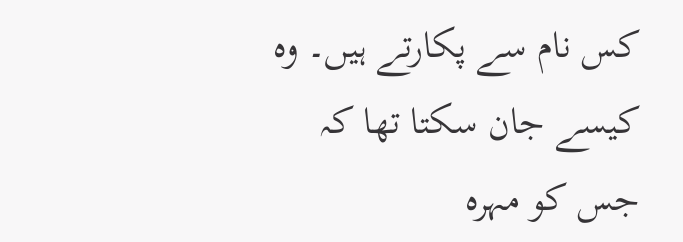کس نام سے پکارتے ہیں۔ وہ کیسے جان سکتا تھا کہ جس کو مہرہ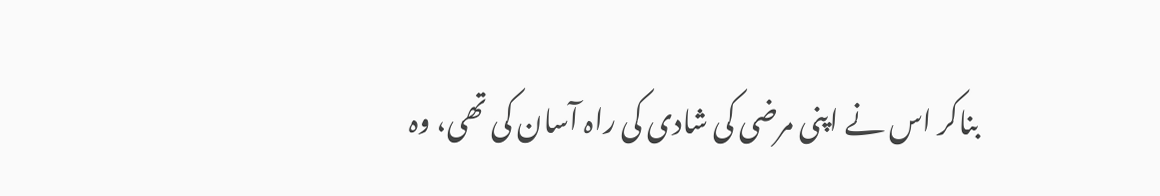بناکر اس نے اپنی مرضی کی شادی کی راہ آسان کی تھی، وہ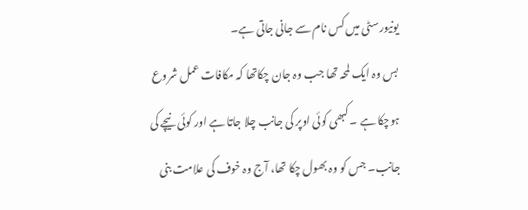یونیورسٹی میں کس نام سے جانی جاتی ہے۔
بس وہ ایک لمحہ تھا جب وہ جان چکاتھا کہ مکافات عمل شروع ہوچکا ہے ۔ کبھی کوئی اوپر کی جانب چلا جاتا ہے اور کوئی نیچے کی جانب۔ جس کو وہ بھول چکا تھا، آج وہ خوف کی علامت بنی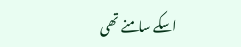اسکے سامنے تھی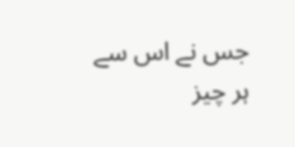جس نے اس سے ہر چیز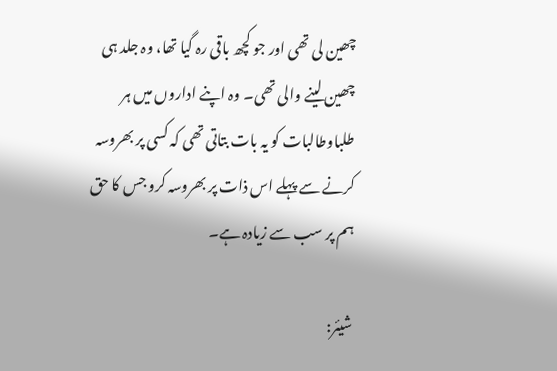چھین لی تھی اور جو کچھ باقی رہ گیا تھا، وہ جلد ہی چھین لینے والی تھی۔ وہ اپنے اداروں میں ہر طلباوطالبات کو یہ بات بتاتی تھی کہ کسی پر بھروسہ کرنے سے پہلے اس ذات پر بھروسہ کرو جس کا حق ہم پر سب سے زیادہ ہے۔

شیئر: